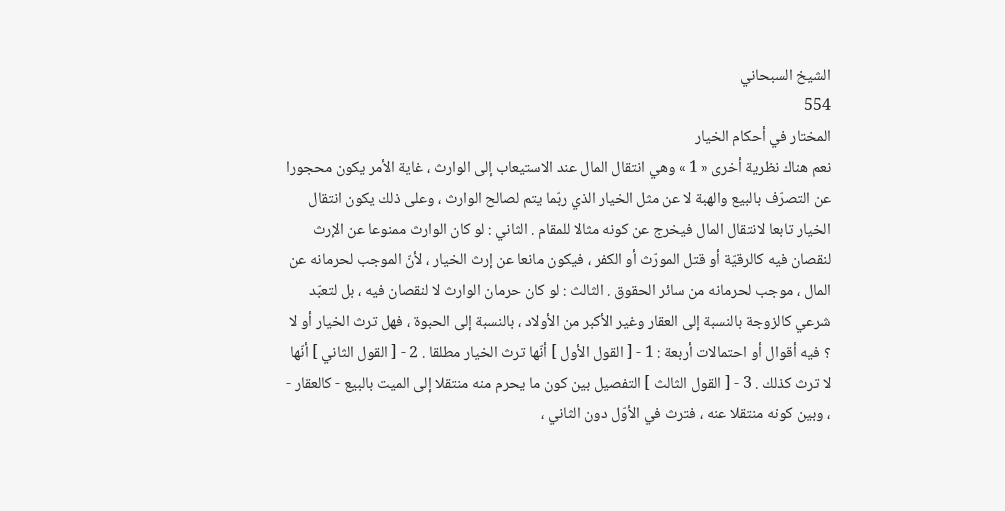الشيخ السبحاني
554
المختار في أحكام الخيار
نعم هناك نظرية أخرى « 1 » وهي انتقال المال عند الاستيعاب إلى الوارث ، غاية الأمر يكون محجورا عن التصرّف بالبيع والهبة لا عن مثل الخيار الذي ربّما يتم لصالح الوارث ، وعلى ذلك يكون انتقال الخيار تابعا لانتقال المال فيخرج عن كونه مثالا للمقام . الثاني : لو كان الوارث ممنوعا عن الإرث لنقصان فيه كالرقيّة أو قتل المورّث أو الكفر ، فيكون مانعا عن إرث الخيار ، لأنّ الموجب لحرمانه عن المال ، موجب لحرمانه من سائر الحقوق . الثالث : لو كان حرمان الوارث لا لنقصان فيه ، بل لتعبّد شرعي كالزوجة بالنسبة إلى العقار وغير الأكبر من الأولاد ، بالنسبة إلى الحبوة ، فهل ترث الخيار أو لا ؟ فيه أقوال أو احتمالات أربعة : 1 - [ القول الأول ] أنّها ترث الخيار مطلقا . 2 - [ القول الثاني ] أنّها لا ترث كذلك . 3 - [ القول الثالث ] التفصيل بين كون ما يحرم منه منتقلا إلى الميت بالبيع - كالعقار - ، وبين كونه منتقلا عنه ، فترث في الأوّل دون الثاني ،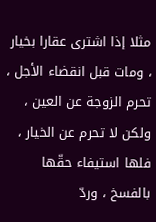مثلا إذا اشترى عقارا بخيار ، ومات قبل انقضاء الأجل ، تحرم الزوجة عن العين ، ولكن لا تحرم عن الخيار ، فلها استيفاء حقّها بالفسخ ، وردّ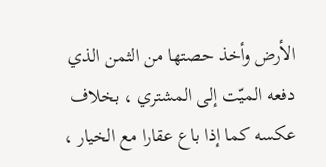الأرض وأخذ حصتها من الثمن الذي دفعه الميّت إلى المشتري ، بخلاف عكسه كما إذا باع عقارا مع الخيار ،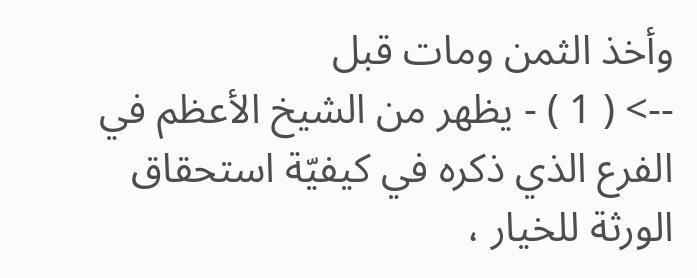وأخذ الثمن ومات قبل
--> ( 1 ) - يظهر من الشيخ الأعظم في الفرع الذي ذكره في كيفيّة استحقاق الورثة للخيار ،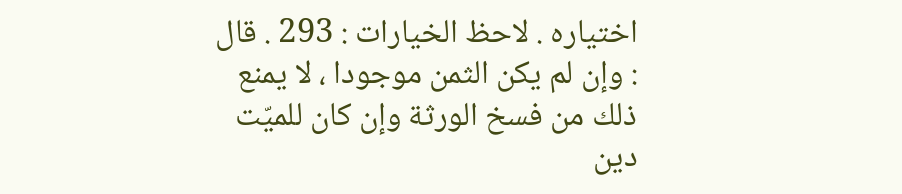اختياره . لاحظ الخيارات : 293 . قال : وإن لم يكن الثمن موجودا ، لا يمنع ذلك من فسخ الورثة وإن كان للميّت دين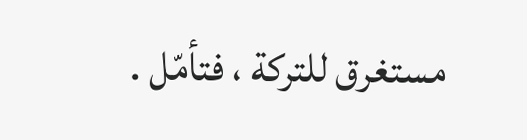مستغرق للتركة ، فتأمّل .